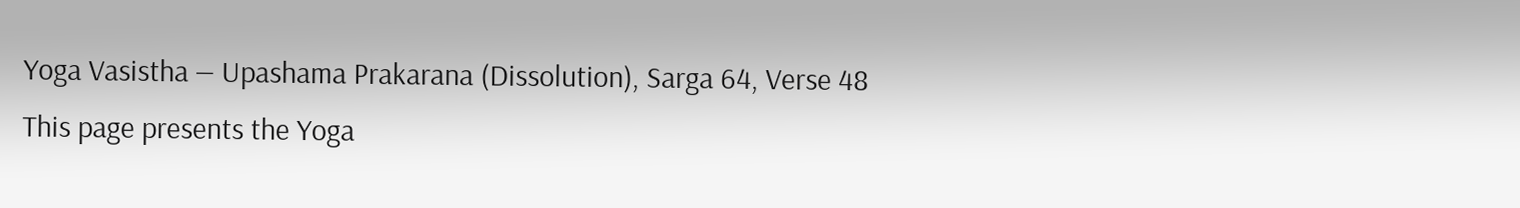Yoga Vasistha — Upashama Prakarana (Dissolution), Sarga 64, Verse 48
This page presents the Yoga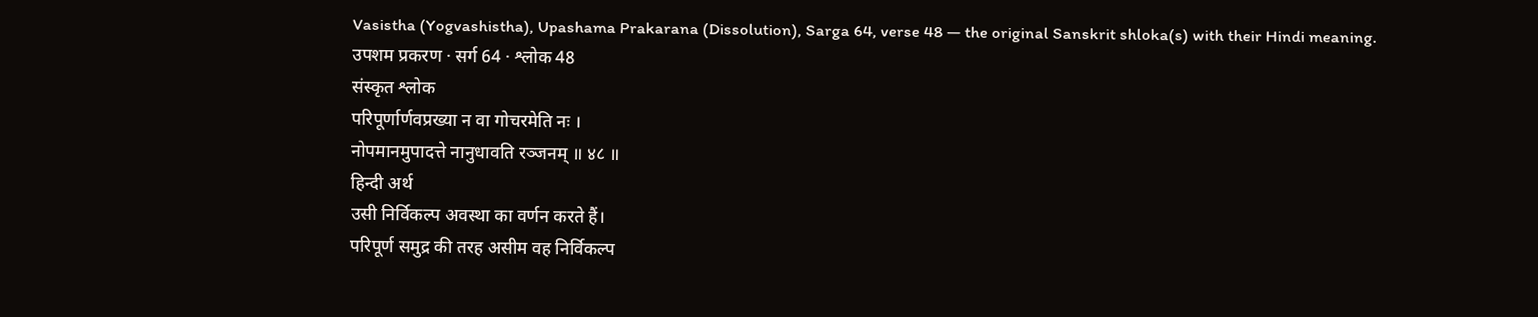Vasistha (Yogvashistha), Upashama Prakarana (Dissolution), Sarga 64, verse 48 — the original Sanskrit shloka(s) with their Hindi meaning.
उपशम प्रकरण · सर्ग 64 · श्लोक 48
संस्कृत श्लोक
परिपूर्णार्णवप्रख्या न वा गोचरमेति नः ।
नोपमानमुपादत्ते नानुधावति रञ्जनम् ॥ ४८ ॥
हिन्दी अर्थ
उसी निर्विकल्प अवस्था का वर्णन करते हैं।
परिपूर्ण समुद्र की तरह असीम वह निर्विकल्प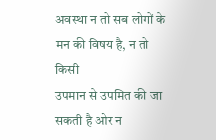अवस्था न तो सब लोगों के मन की विषय है, न तो किसी
उपमान से उपमित की जा सकती है ओर न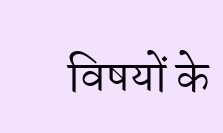विषयों के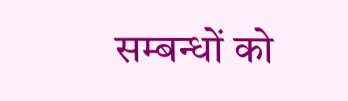सम्बन्धों को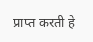प्राप्त करती हे